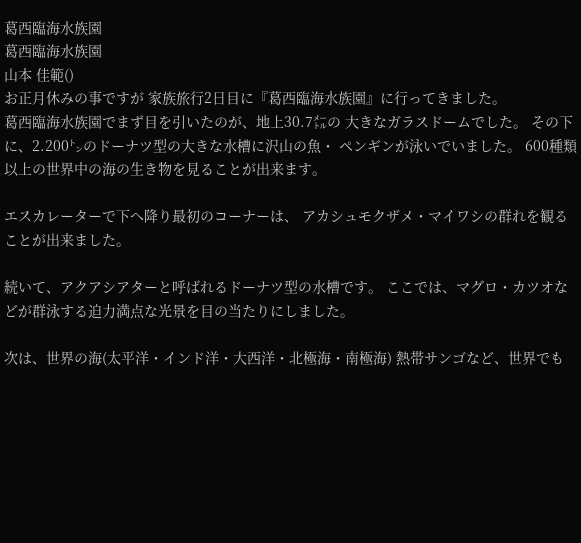葛西臨海水族園
葛西臨海水族園
山本 佳範()
お正月休みの事ですが 家族旅行2日目に『葛西臨海水族園』に行ってきました。
葛西臨海水族園でまず目を引いたのが、地上30.7㍍の 大きなガラスドームでした。 その下に、2.200㌧のドーナツ型の大きな水槽に沢山の魚・ ペンギンが泳いでいました。 600種類以上の世界中の海の生き物を見ることが出来ます。

エスカレーターで下へ降り最初のコーナーは、 アカシュモクザメ・マイワシの群れを観ることが出来ました。

続いて、アクアシアターと呼ばれるドーナツ型の水槽です。 ここでは、マグロ・カツオなどが群泳する迫力満点な光景を目の当たりにしました。

次は、世界の海(太平洋・インド洋・大西洋・北極海・南極海) 熱帯サンゴなど、世界でも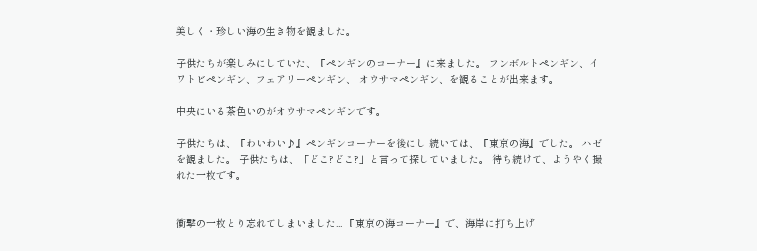美しく・珍しい海の生き物を観ました。

子供たちが楽しみにしていた、『ペンギンのコーナー』に来ました。 フンボルトペンギン、イワトビペンギン、フェアリーペンギン、 オウサマペンギン、を観ることが出来ます。

中央にいる茶色いのがオウサマペンギンです。

子供たちは、『わいわい♪』ペンギンコーナーを後にし 続いては、『東京の海』でした。 ハゼを観ました。 子供たちは、「どこ?どこ?」と言って探していました。 待ち続けて、ようやく撮れた一枚です。


衝撃の一枚とり忘れてしまいました... 『東京の海コーナー』で、海岸に打ち上げ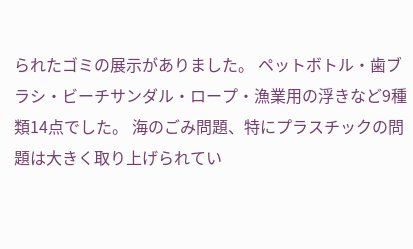られたゴミの展示がありました。 ペットボトル・歯ブラシ・ビーチサンダル・ロープ・漁業用の浮きなど9種類14点でした。 海のごみ問題、特にプラスチックの問題は大きく取り上げられてい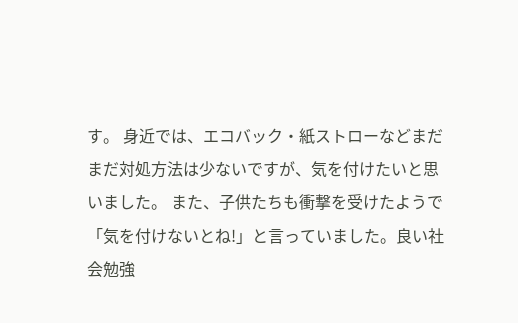す。 身近では、エコバック・紙ストローなどまだまだ対処方法は少ないですが、気を付けたいと思いました。 また、子供たちも衝撃を受けたようで「気を付けないとね!」と言っていました。良い社会勉強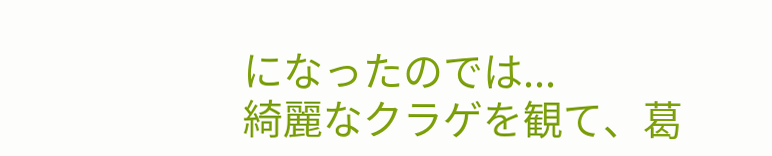になったのでは...
綺麗なクラゲを観て、葛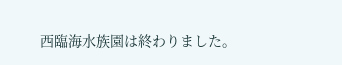西臨海水族園は終わりました。